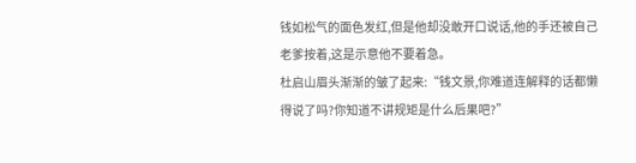钱如松气的面色发红,但是他却没敢开口说话,他的手还被自己老爹按着,这是示意他不要着急。
杜启山眉头渐渐的皱了起来:“钱文景,你难道连解释的话都懒得说了吗?你知道不讲规矩是什么后果吧?”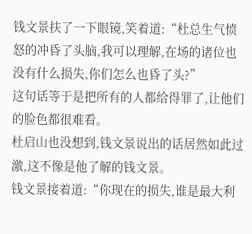钱文景扶了一下眼镜,笑着道:“杜总生气愤怒的冲昏了头脑,我可以理解,在场的诸位也没有什么损失,你们怎么也昏了头?”
这句话等于是把所有的人都给得罪了,让他们的脸色都很难看。
杜启山也没想到,钱文景说出的话居然如此过激,这不像是他了解的钱文景。
钱文景接着道:“你现在的损失,谁是最大利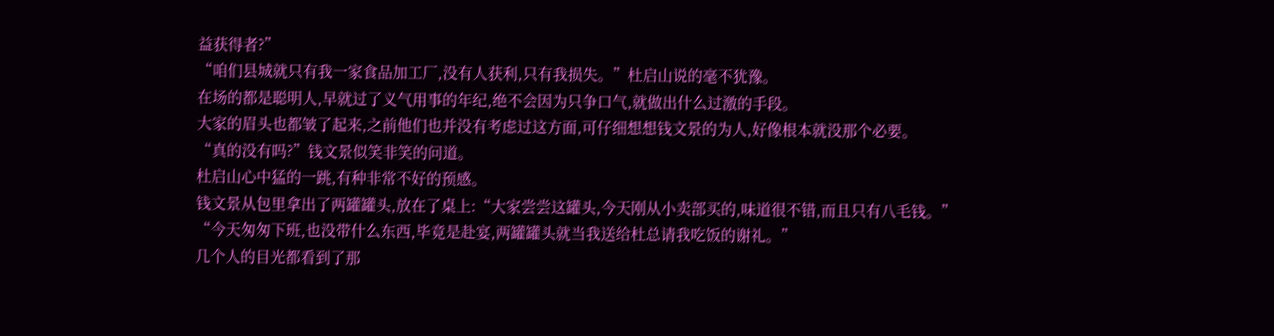益获得者?”
“咱们县城就只有我一家食品加工厂,没有人获利,只有我损失。”杜启山说的毫不犹豫。
在场的都是聪明人,早就过了义气用事的年纪,绝不会因为只争口气,就做出什么过激的手段。
大家的眉头也都皱了起来,之前他们也并没有考虑过这方面,可仔细想想钱文景的为人,好像根本就没那个必要。
“真的没有吗?”钱文景似笑非笑的问道。
杜启山心中猛的一跳,有种非常不好的预感。
钱文景从包里拿出了两罐罐头,放在了桌上:“大家尝尝这罐头,今天刚从小卖部买的,味道很不错,而且只有八毛钱。”
“今天匆匆下班,也没带什么东西,毕竟是赴宴,两罐罐头就当我送给杜总请我吃饭的谢礼。”
几个人的目光都看到了那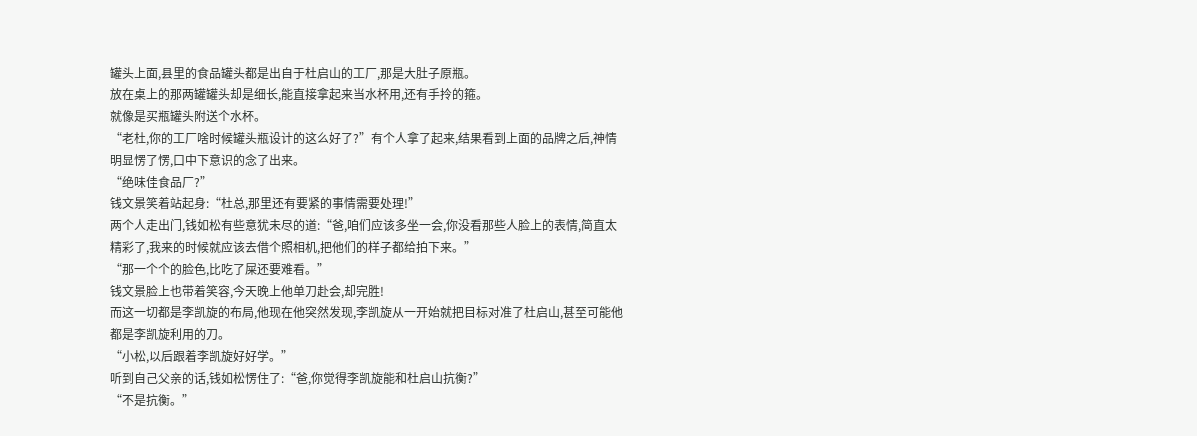罐头上面,县里的食品罐头都是出自于杜启山的工厂,那是大肚子原瓶。
放在桌上的那两罐罐头却是细长,能直接拿起来当水杯用,还有手拎的箍。
就像是买瓶罐头附送个水杯。
“老杜,你的工厂啥时候罐头瓶设计的这么好了?”有个人拿了起来,结果看到上面的品牌之后,神情明显愣了愣,口中下意识的念了出来。
“绝味佳食品厂?”
钱文景笑着站起身:“杜总,那里还有要紧的事情需要处理!”
两个人走出门,钱如松有些意犹未尽的道:“爸,咱们应该多坐一会,你没看那些人脸上的表情,简直太精彩了,我来的时候就应该去借个照相机,把他们的样子都给拍下来。”
“那一个个的脸色,比吃了屎还要难看。”
钱文景脸上也带着笑容,今天晚上他单刀赴会,却完胜!
而这一切都是李凯旋的布局,他现在他突然发现,李凯旋从一开始就把目标对准了杜启山,甚至可能他都是李凯旋利用的刀。
“小松,以后跟着李凯旋好好学。”
听到自己父亲的话,钱如松愣住了:“爸,你觉得李凯旋能和杜启山抗衡?”
“不是抗衡。”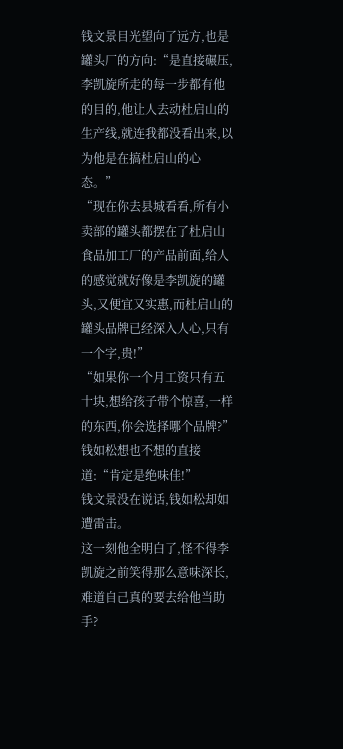钱文景目光望向了远方,也是罐头厂的方向:“是直接碾压,李凯旋所走的每一步都有他的目的,他让人去动杜启山的生产线,就连我都没看出来,以为他是在搞杜启山的心态。”
“现在你去县城看看,所有小卖部的罐头都摆在了杜启山食品加工厂的产品前面,给人的感觉就好像是李凯旋的罐头,又便宜又实惠,而杜启山的罐头品牌已经深入人心,只有一个字,贵!”
“如果你一个月工资只有五十块,想给孩子带个惊喜,一样的东西,你会选择哪个品牌?”
钱如松想也不想的直接道:“肯定是绝味佳!”
钱文景没在说话,钱如松却如遭雷击。
这一刻他全明白了,怪不得李凯旋之前笑得那么意味深长,难道自己真的要去给他当助手?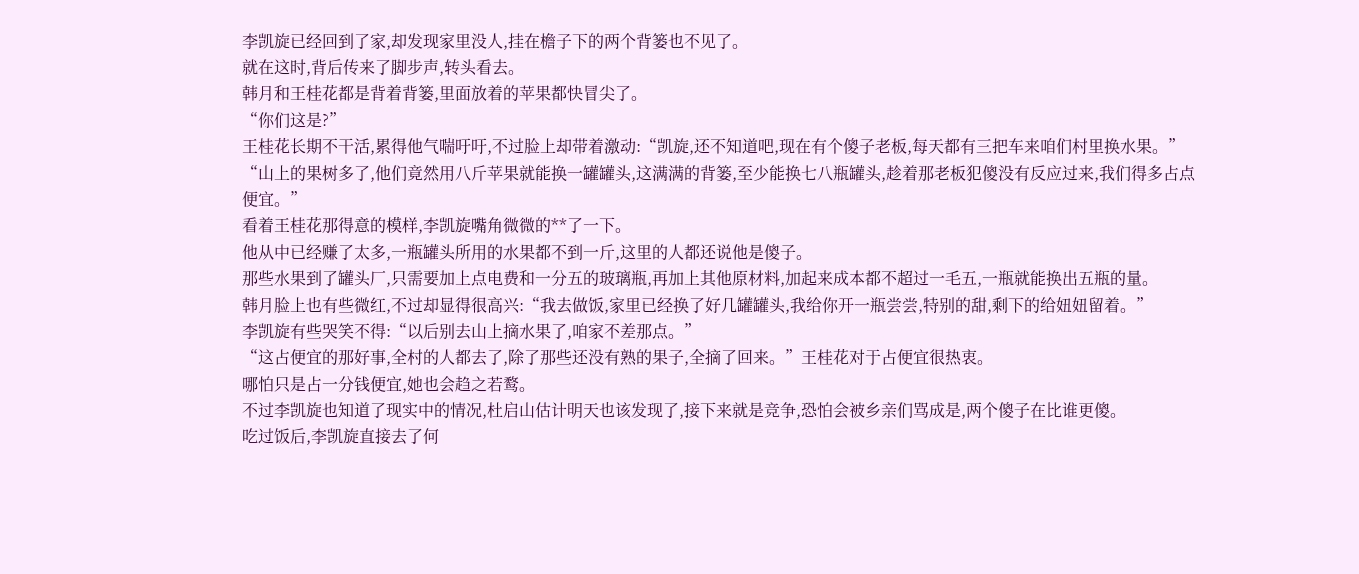李凯旋已经回到了家,却发现家里没人,挂在檐子下的两个背篓也不见了。
就在这时,背后传来了脚步声,转头看去。
韩月和王桂花都是背着背篓,里面放着的苹果都快冒尖了。
“你们这是?”
王桂花长期不干活,累得他气喘吁吁,不过脸上却带着激动:“凯旋,还不知道吧,现在有个傻子老板,每天都有三把车来咱们村里换水果。”
“山上的果树多了,他们竟然用八斤苹果就能换一罐罐头,这满满的背篓,至少能换七八瓶罐头,趁着那老板犯傻没有反应过来,我们得多占点便宜。”
看着王桂花那得意的模样,李凯旋嘴角微微的**了一下。
他从中已经赚了太多,一瓶罐头所用的水果都不到一斤,这里的人都还说他是傻子。
那些水果到了罐头厂,只需要加上点电费和一分五的玻璃瓶,再加上其他原材料,加起来成本都不超过一毛五,一瓶就能换出五瓶的量。
韩月脸上也有些微红,不过却显得很高兴:“我去做饭,家里已经换了好几罐罐头,我给你开一瓶尝尝,特别的甜,剩下的给妞妞留着。”
李凯旋有些哭笑不得:“以后别去山上摘水果了,咱家不差那点。”
“这占便宜的那好事,全村的人都去了,除了那些还没有熟的果子,全摘了回来。”王桂花对于占便宜很热衷。
哪怕只是占一分钱便宜,她也会趋之若鹜。
不过李凯旋也知道了现实中的情况,杜启山估计明天也该发现了,接下来就是竞争,恐怕会被乡亲们骂成是,两个傻子在比谁更傻。
吃过饭后,李凯旋直接去了何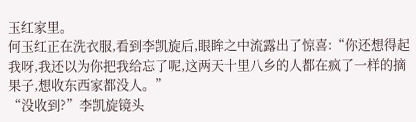玉红家里。
何玉红正在洗衣服,看到李凯旋后,眼眸之中流露出了惊喜:“你还想得起我呀,我还以为你把我给忘了呢,这两天十里八乡的人都在疯了一样的摘果子,想收东西家都没人。”
“没收到?”李凯旋镜头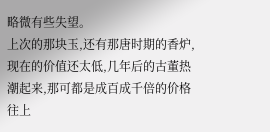略微有些失望。
上次的那块玉,还有那唐时期的香炉,现在的价值还太低,几年后的古董热潮起来,那可都是成百成千倍的价格往上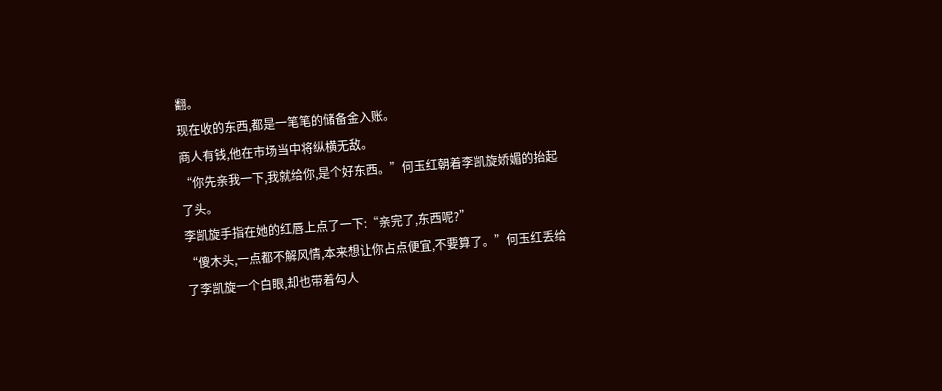翻。
现在收的东西,都是一笔笔的储备金入账。
商人有钱,他在市场当中将纵横无敌。
“你先亲我一下,我就给你,是个好东西。”何玉红朝着李凯旋娇媚的抬起了头。
李凯旋手指在她的红唇上点了一下:“亲完了,东西呢?”
“傻木头,一点都不解风情,本来想让你占点便宜,不要算了。”何玉红丢给了李凯旋一个白眼,却也带着勾人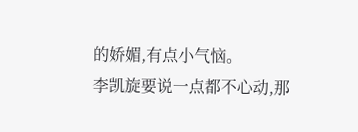的娇媚,有点小气恼。
李凯旋要说一点都不心动,那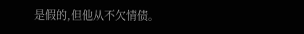是假的,但他从不欠情债。